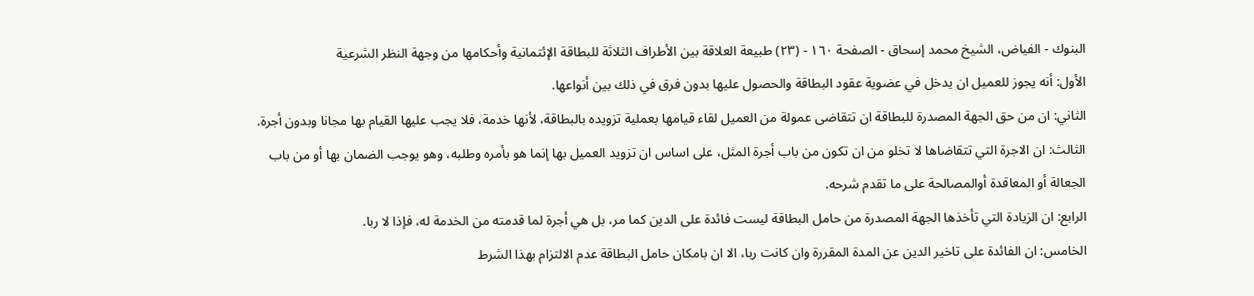البنوك - الفياض، الشيخ محمد إسحاق - الصفحة ١٦٠ - (٢٣) طبيعة العلاقة بين الأطراف الثلاثة للبطاقة الإئتمانية وأحكامها من وجهة النظر الشرعية
الأول: أنه يجوز للعميل ان يدخل في عضوية عقود البطاقة والحصول عليها بدون فرق في ذلك بين أنواعها.
الثاني: ان من حق الجهة المصدرة للبطاقة ان تتقاضى عمولة من العميل لقاء قيامها بعملية تزويده بالبطاقة، لأنها خدمة، فلا يجب عليها القيام بها مجانا وبدون أجرة.
الثالث: ان الاجرة التي تتقاضاها لا تخلو من ان تكون من باب أجرة المثل، على اساس ان تزويد العميل بها إنما هو بأمره وطلبه، وهو يوجب الضمان بها أو من باب الجعالة أو المعاقدة أوالمصالحة على ما تقدم شرحه.
الرابع: ان الزيادة التي تأخذها الجهة المصدرة من حامل البطاقة ليست فائدة على الدين كما مر، بل هي أجرة لما قدمته من الخدمة له، فإذا لا ربا.
الخامس: ان الفائدة على تاخير الدين عن المدة المقررة وان كانت ربا، الا ان بامكان حامل البطاقة عدم الالتزام بهذا الشرط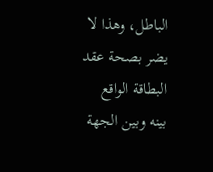الباطل، وهذا لا يضر بصحة عقد البطاقة الواقع بينه وبين الجهة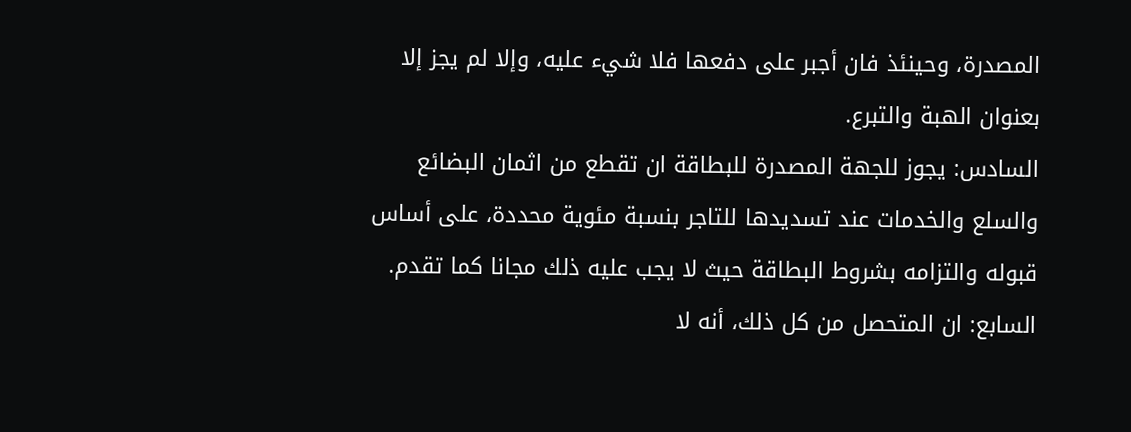المصدرة، وحينئذ فان أجبر على دفعها فلا شيء عليه، وإلا لم يجز إلا بعنوان الهبة والتبرع.
السادس: يجوز للجهة المصدرة للبطاقة ان تقطع من اثمان البضائع والسلع والخدمات عند تسديدها للتاجر بنسبة مئوية محددة، على أساس قبوله والتزامه بشروط البطاقة حيث لا يجب عليه ذلك مجانا كما تقدم.
السابع: ان المتحصل من كل ذلك، أنه لا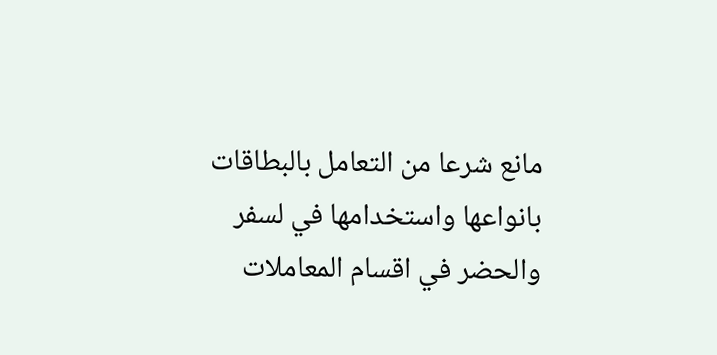مانع شرعا من التعامل بالبطاقات بانواعها واستخدامها في لسفر والحضر في اقسام المعاملات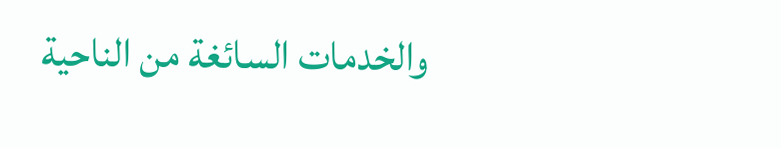والخدمات السائغة من الناحية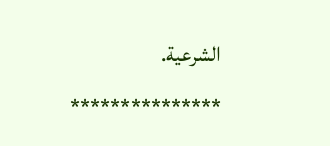الشرعية.
***************